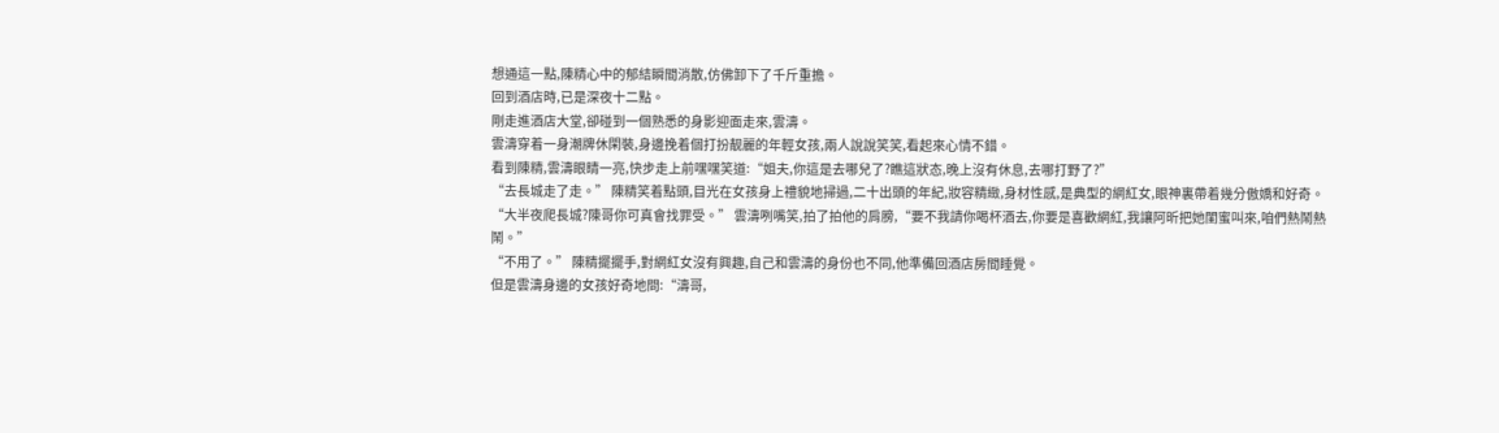想通這一點,陳精心中的郁結瞬間消散,仿佛卸下了千斤重擔。
回到酒店時,已是深夜十二點。
剛走進酒店大堂,卻碰到一個熟悉的身影迎面走來,雲濤。
雲濤穿着一身潮牌休閑裝,身邊挽着個打扮靓麗的年輕女孩,兩人說說笑笑,看起來心情不錯。
看到陳精,雲濤眼睛一亮,快步走上前嘿嘿笑道:“姐夫,你這是去哪兒了?瞧這狀态,晚上沒有休息,去哪打野了?”
“去長城走了走。” 陳精笑着點頭,目光在女孩身上禮貌地掃過,二十出頭的年紀,妝容精緻,身材性感,是典型的網紅女,眼神裏帶着幾分傲嬌和好奇。
“大半夜爬長城?陳哥你可真會找罪受。” 雲濤咧嘴笑,拍了拍他的肩膀,“要不我請你喝杯酒去,你要是喜歡網紅,我讓阿昕把她閨蜜叫來,咱們熱鬧熱鬧。”
“不用了。” 陳精擺擺手,對網紅女沒有興趣,自己和雲濤的身份也不同,他準備回酒店房間睡覺。
但是雲濤身邊的女孩好奇地問:“濤哥,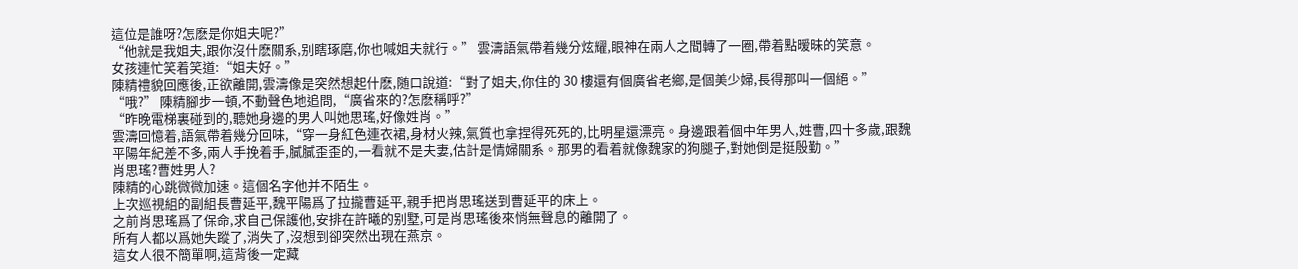這位是誰呀?怎麽是你姐夫呢?”
“他就是我姐夫,跟你沒什麽關系,别瞎琢磨,你也喊姐夫就行。” 雲濤語氣帶着幾分炫耀,眼神在兩人之間轉了一圈,帶着點暧昧的笑意。
女孩連忙笑着笑道:“姐夫好。”
陳精禮貌回應後,正欲離開,雲濤像是突然想起什麽,随口說道:“對了姐夫,你住的 30 樓還有個廣省老鄉,是個美少婦,長得那叫一個絕。”
“哦?” 陳精腳步一頓,不動聲色地追問,“廣省來的?怎麽稱呼?”
“昨晚電梯裏碰到的,聽她身邊的男人叫她思瑤,好像姓肖。”
雲濤回憶着,語氣帶着幾分回味,“穿一身紅色連衣裙,身材火辣,氣質也拿捏得死死的,比明星還漂亮。身邊跟着個中年男人,姓曹,四十多歲,跟魏平陽年紀差不多,兩人手挽着手,膩膩歪歪的,一看就不是夫妻,估計是情婦關系。那男的看着就像魏家的狗腿子,對她倒是挺殷勤。”
肖思瑤?曹姓男人?
陳精的心跳微微加速。這個名字他并不陌生。
上次巡視組的副組長曹延平,魏平陽爲了拉攏曹延平,親手把肖思瑤送到曹延平的床上。
之前肖思瑤爲了保命,求自己保護他,安排在許曦的别墅,可是肖思瑤後來悄無聲息的離開了。
所有人都以爲她失蹤了,消失了,沒想到卻突然出現在燕京。
這女人很不簡單啊,這背後一定藏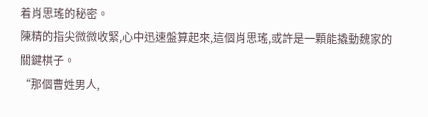着肖思瑤的秘密。
陳精的指尖微微收緊,心中迅速盤算起來,這個肖思瑤,或許是一顆能撬動魏家的關鍵棋子。
“那個曹姓男人,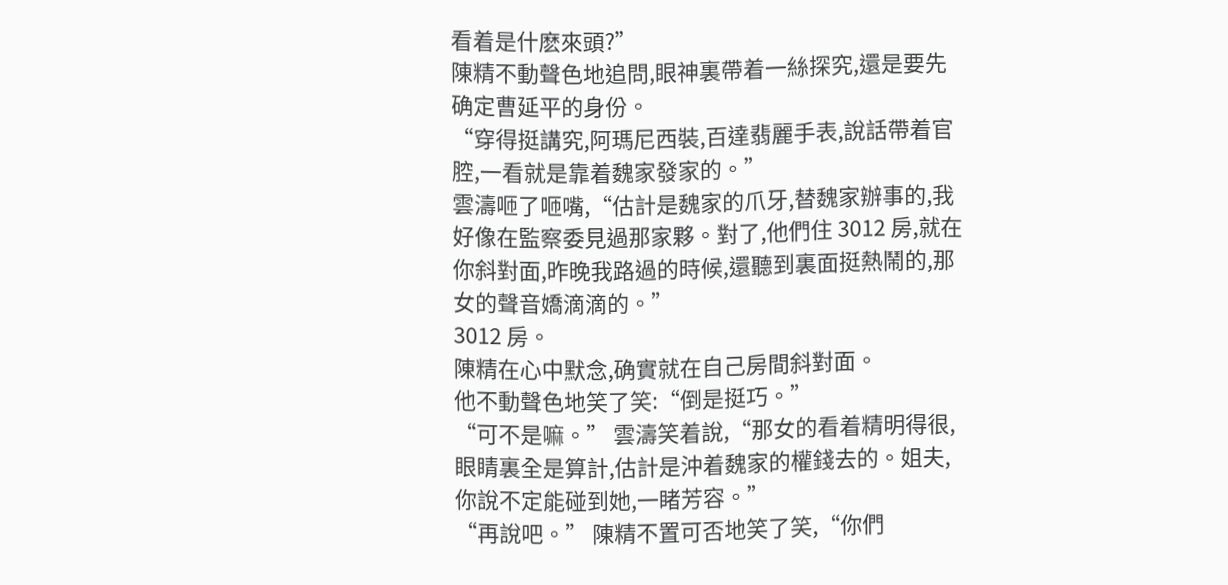看着是什麽來頭?”
陳精不動聲色地追問,眼神裏帶着一絲探究,還是要先确定曹延平的身份。
“穿得挺講究,阿瑪尼西裝,百達翡麗手表,說話帶着官腔,一看就是靠着魏家發家的。”
雲濤咂了咂嘴,“估計是魏家的爪牙,替魏家辦事的,我好像在監察委見過那家夥。對了,他們住 3012 房,就在你斜對面,昨晚我路過的時候,還聽到裏面挺熱鬧的,那女的聲音嬌滴滴的。”
3012 房。
陳精在心中默念,确實就在自己房間斜對面。
他不動聲色地笑了笑:“倒是挺巧。”
“可不是嘛。” 雲濤笑着說,“那女的看着精明得很,眼睛裏全是算計,估計是沖着魏家的權錢去的。姐夫,你說不定能碰到她,一睹芳容。”
“再說吧。” 陳精不置可否地笑了笑,“你們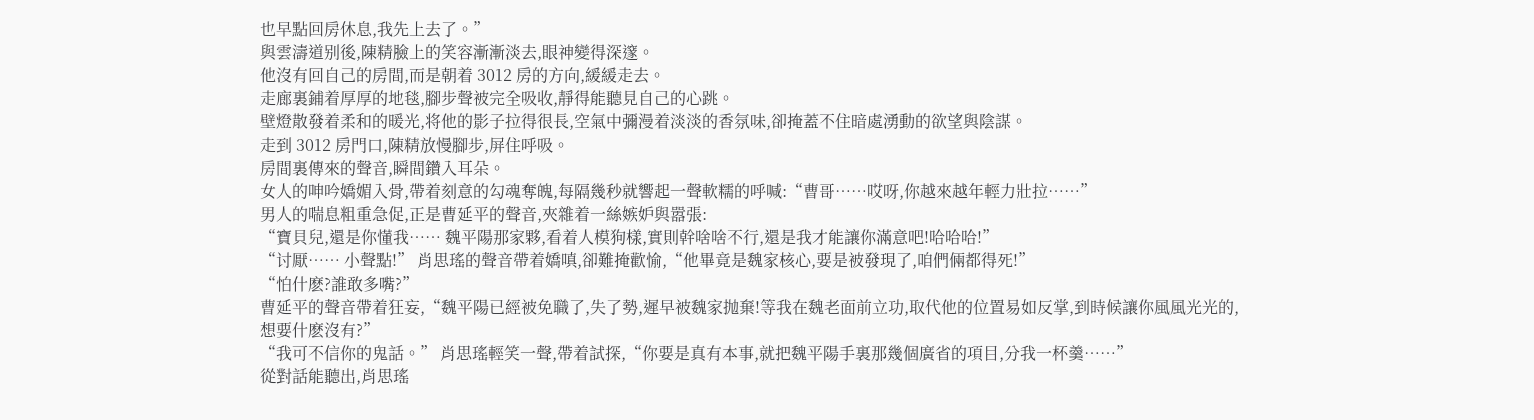也早點回房休息,我先上去了。”
與雲濤道别後,陳精臉上的笑容漸漸淡去,眼神變得深邃。
他沒有回自己的房間,而是朝着 3012 房的方向,緩緩走去。
走廊裏鋪着厚厚的地毯,腳步聲被完全吸收,靜得能聽見自己的心跳。
壁燈散發着柔和的暖光,将他的影子拉得很長,空氣中彌漫着淡淡的香氛味,卻掩蓋不住暗處湧動的欲望與陰謀。
走到 3012 房門口,陳精放慢腳步,屏住呼吸。
房間裏傳來的聲音,瞬間鑽入耳朵。
女人的呻吟嬌媚入骨,帶着刻意的勾魂奪魄,每隔幾秒就響起一聲軟糯的呼喊:“曹哥……哎呀,你越來越年輕力壯拉……”
男人的喘息粗重急促,正是曹延平的聲音,夾雜着一絲嫉妒與嚣張:
“寶貝兒,還是你懂我…… 魏平陽那家夥,看着人模狗樣,實則幹啥啥不行,還是我才能讓你滿意吧!哈哈哈!”
“讨厭…… 小聲點!” 肖思瑤的聲音帶着嬌嗔,卻難掩歡愉,“他畢竟是魏家核心,要是被發現了,咱們倆都得死!”
“怕什麽?誰敢多嘴?”
曹延平的聲音帶着狂妄,“魏平陽已經被免職了,失了勢,遲早被魏家抛棄!等我在魏老面前立功,取代他的位置易如反掌,到時候讓你風風光光的,想要什麽沒有?”
“我可不信你的鬼話。” 肖思瑤輕笑一聲,帶着試探,“你要是真有本事,就把魏平陽手裏那幾個廣省的項目,分我一杯羹……”
從對話能聽出,肖思瑤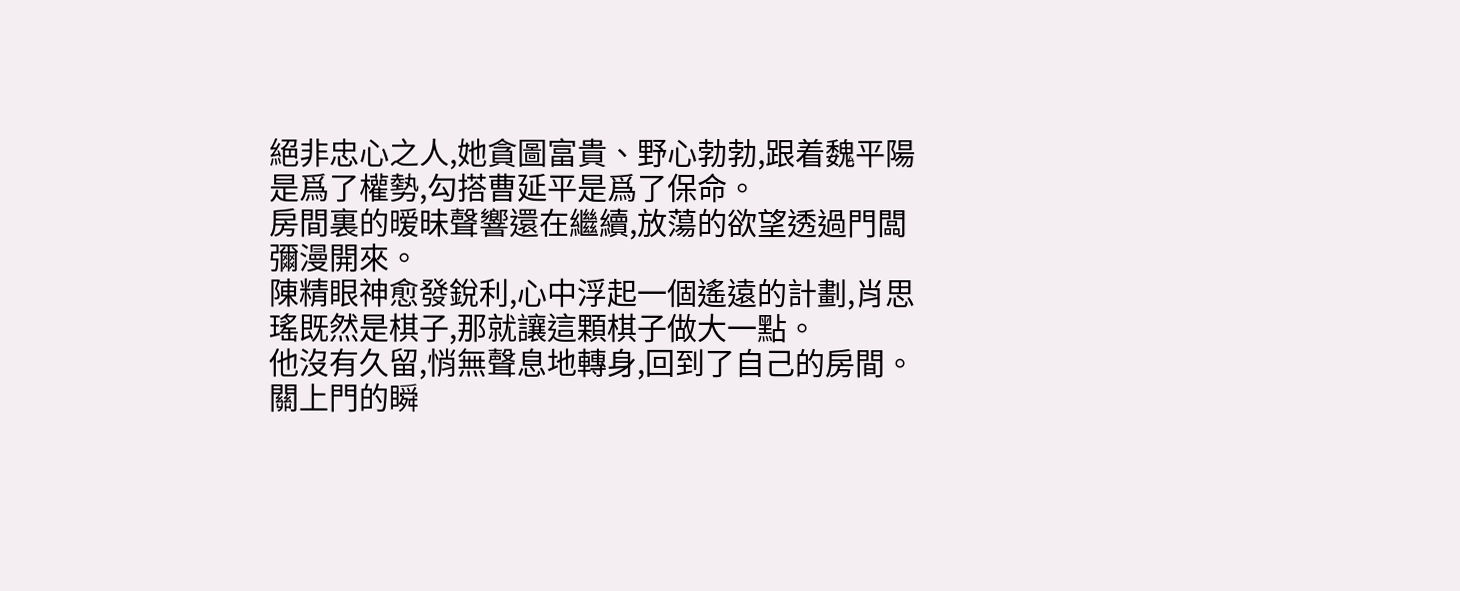絕非忠心之人,她貪圖富貴、野心勃勃,跟着魏平陽是爲了權勢,勾搭曹延平是爲了保命。
房間裏的暧昧聲響還在繼續,放蕩的欲望透過門闆彌漫開來。
陳精眼神愈發銳利,心中浮起一個遙遠的計劃,肖思瑤既然是棋子,那就讓這顆棋子做大一點。
他沒有久留,悄無聲息地轉身,回到了自己的房間。
關上門的瞬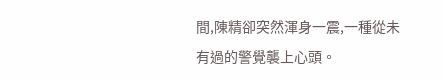間,陳精卻突然渾身一震,一種從未有過的警覺襲上心頭。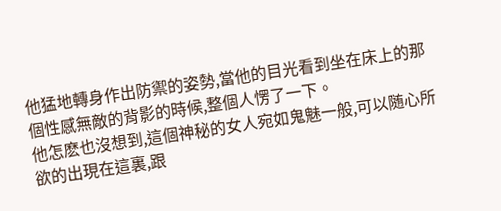他猛地轉身作出防禦的姿勢,當他的目光看到坐在床上的那個性感無敵的背影的時候,整個人愣了一下。
他怎麽也沒想到,這個神秘的女人宛如鬼魅一般,可以随心所欲的出現在這裏,跟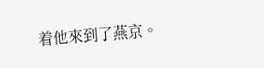着他來到了燕京。